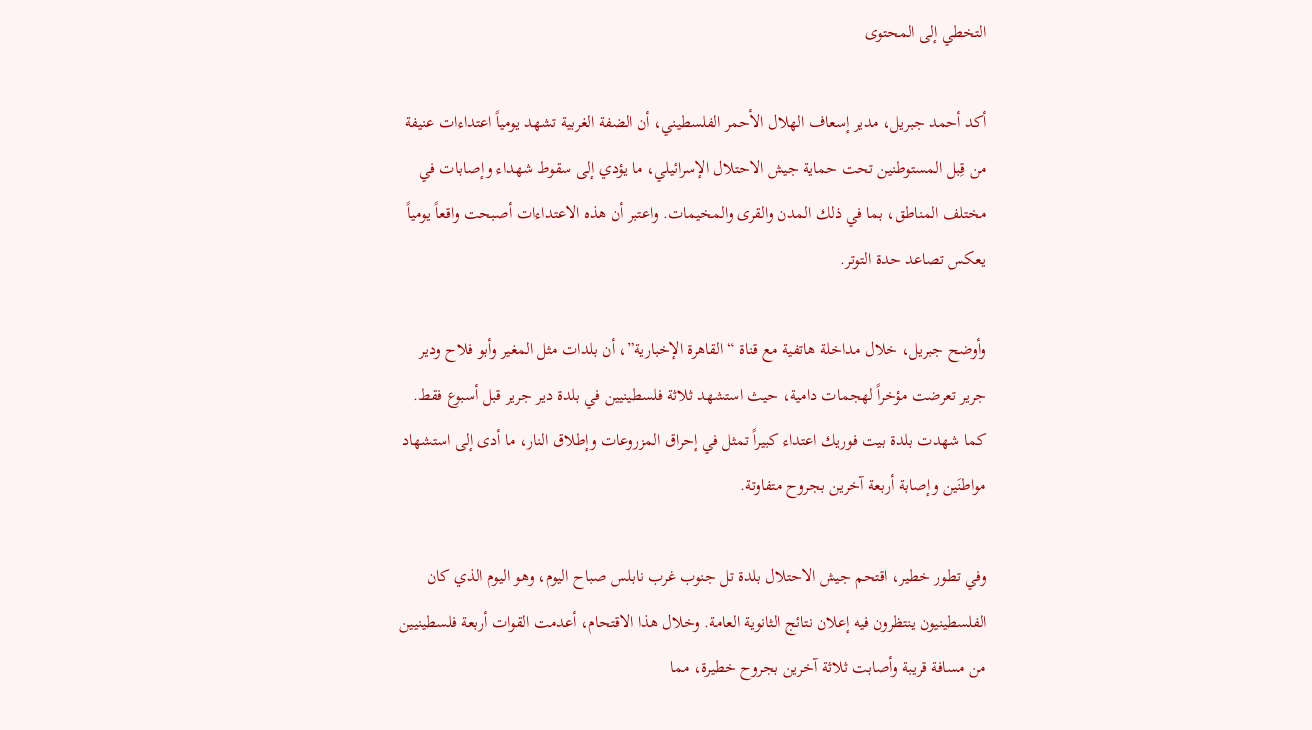التخطي إلى المحتوى

أكد أحمد جبريل، مدير إسعاف الهلال الأحمر الفلسطيني، أن الضفة الغربية تشهد يومياً اعتداءات عنيفة من قِبل المستوطنين تحت حماية جيش الاحتلال الإسرائيلي، ما يؤدي إلى سقوط شهداء وإصابات في مختلف المناطق، بما في ذلك المدن والقرى والمخيمات. واعتبر أن هذه الاعتداءات أصبحت واقعاً يومياً يعكس تصاعد حدة التوتر.

وأوضح جبريل، خلال مداخلة هاتفية مع قناة “القاهرة الإخبارية”، أن بلدات مثل المغير وأبو فلاح ودير جرير تعرضت مؤخراً لهجمات دامية، حيث استشهد ثلاثة فلسطينيين في بلدة دير جرير قبل أسبوع فقط. كما شهدت بلدة بيت فوريك اعتداء كبيراً تمثل في إحراق المزروعات وإطلاق النار، ما أدى إلى استشهاد مواطنَين وإصابة أربعة آخرين بجروح متفاوتة.

وفي تطور خطير، اقتحم جيش الاحتلال بلدة تل جنوب غرب نابلس صباح اليوم، وهو اليوم الذي كان الفلسطينيون ينتظرون فيه إعلان نتائج الثانوية العامة. وخلال هذا الاقتحام، أعدمت القوات أربعة فلسطينيين من مسافة قريبة وأصابت ثلاثة آخرين بجروح خطيرة، مما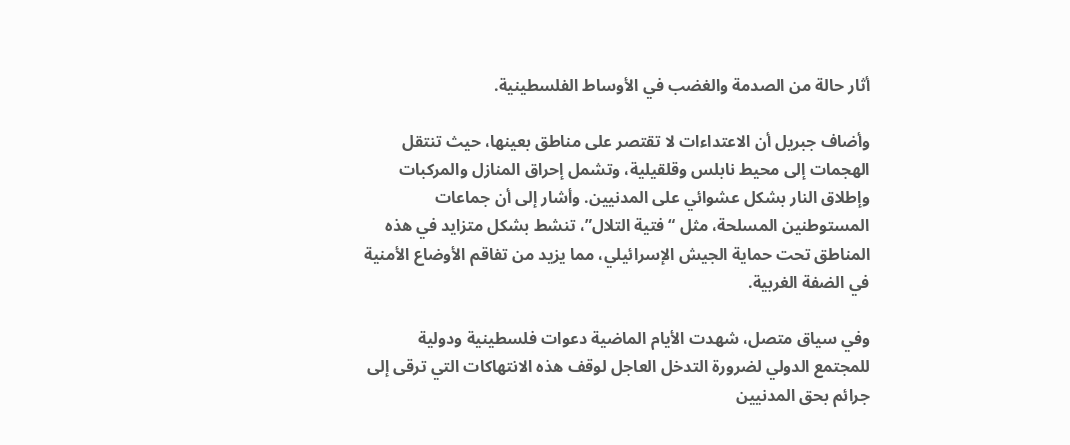أثار حالة من الصدمة والغضب في الأوساط الفلسطينية.

وأضاف جبريل أن الاعتداءات لا تقتصر على مناطق بعينها، حيث تنتقل الهجمات إلى محيط نابلس وقلقيلية، وتشمل إحراق المنازل والمركبات وإطلاق النار بشكل عشوائي على المدنيين. وأشار إلى أن جماعات المستوطنين المسلحة، مثل “فتية التلال”، تنشط بشكل متزايد في هذه المناطق تحت حماية الجيش الإسرائيلي، مما يزيد من تفاقم الأوضاع الأمنية في الضفة الغربية.

وفي سياق متصل، شهدت الأيام الماضية دعوات فلسطينية ودولية للمجتمع الدولي لضرورة التدخل العاجل لوقف هذه الانتهاكات التي ترقى إلى جرائم بحق المدنيين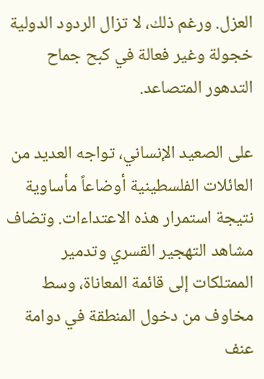العزل. ورغم ذلك، لا تزال الردود الدولية خجولة وغير فعالة في كبح جماح التدهور المتصاعد.

على الصعيد الإنساني، تواجه العديد من العائلات الفلسطينية أوضاعاً مأساوية نتيجة استمرار هذه الاعتداءات. وتضاف مشاهد التهجير القسري وتدمير الممتلكات إلى قائمة المعاناة، وسط مخاوف من دخول المنطقة في دوامة عنف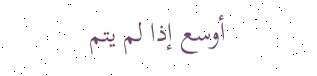أوسع إذا لم يتم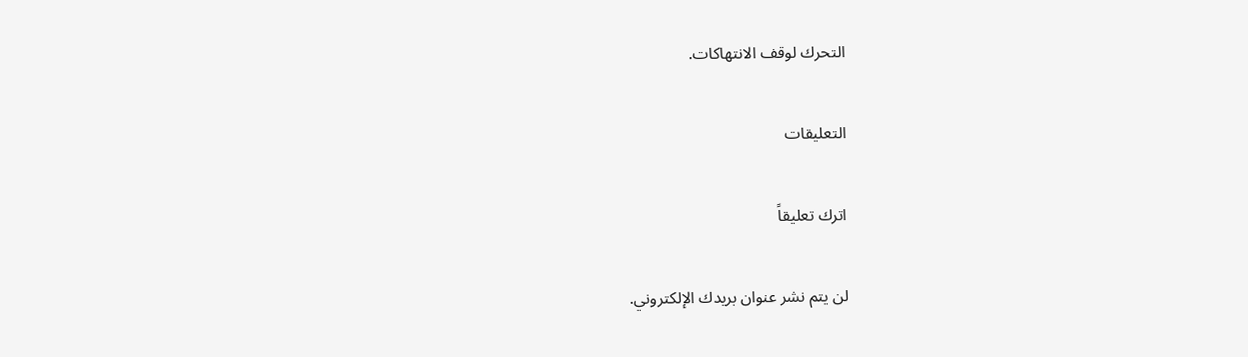التحرك لوقف الانتهاكات.

التعليقات

اترك تعليقاً

لن يتم نشر عنوان بريدك الإلكتروني.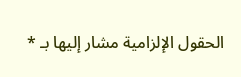الحقول الإلزامية مشار إليها بـ *